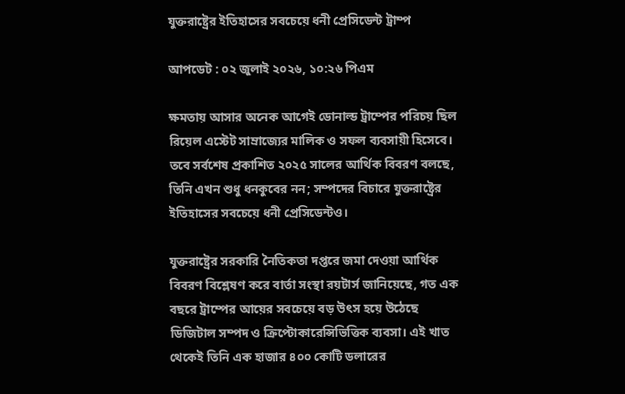যুক্তরাষ্ট্রের ইতিহাসের সবচেয়ে ধনী প্রেসিডেন্ট ট্রাম্প

আপডেট : ০২ জুলাই ২০২৬, ১০:২৬ পিএম

ক্ষমতায় আসার অনেক আগেই ডোনাল্ড ট্রাম্পের পরিচয় ছিল রিয়েল এস্টেট সাম্রাজ্যের মালিক ও সফল ব্যবসায়ী হিসেবে। তবে সর্বশেষ প্রকাশিত ২০২৫ সালের আর্থিক বিবরণ বলছে, তিনি এখন শুধু ধনকুবের নন; সম্পদের বিচারে যুক্তরাষ্ট্রের ইতিহাসের সবচেয়ে ধনী প্রেসিডেন্টও।

যুক্তরাষ্ট্রের সরকারি নৈতিকতা দপ্তরে জমা দেওয়া আর্থিক বিবরণ বিশ্লেষণ করে বার্তা সংস্থা রয়টার্স জানিয়েছে, গত এক বছরে ট্রাম্পের আয়ের সবচেয়ে বড় উৎস হয়ে উঠেছে ডিজিটাল সম্পদ ও ক্রিপ্টোকারেন্সিভিত্তিক ব্যবসা। এই খাত থেকেই তিনি এক হাজার ৪০০ কোটি ডলারের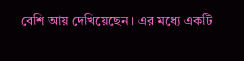বেশি আয় দেখিয়েছেন। এর মধ্যে একটি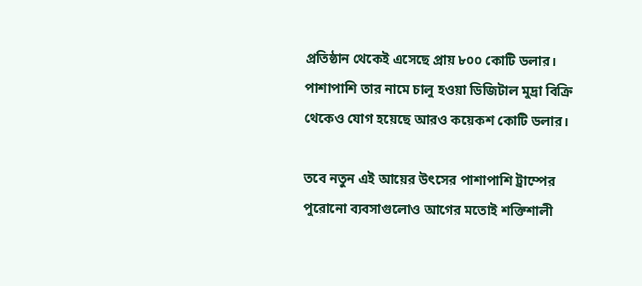প্রতিষ্ঠান থেকেই এসেছে প্রায় ৮০০ কোটি ডলার। পাশাপাশি তার নামে চালু হওয়া ডিজিটাল মুদ্রা বিক্রি থেকেও যোগ হয়েছে আরও কয়েকশ কোটি ডলার।

তবে নতুন এই আয়ের উৎসের পাশাপাশি ট্রাম্পের পুরোনো ব্যবসাগুলোও আগের মতোই শক্তিশালী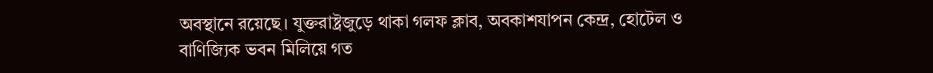অবস্থানে রয়েছে। যুক্তরাষ্ট্রজুড়ে থাকা গলফ ক্লাব, অবকাশযাপন কেন্দ্র, হোটেল ও বাণিজ্যিক ভবন মিলিয়ে গত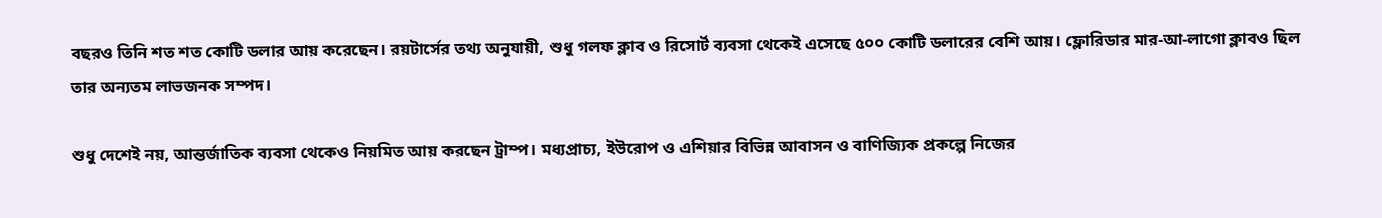বছরও তিনি শত শত কোটি ডলার আয় করেছেন। রয়টার্সের তথ্য অনুযায়ী, শুধু গলফ ক্লাব ও রিসোর্ট ব্যবসা থেকেই এসেছে ৫০০ কোটি ডলারের বেশি আয়। ফ্লোরিডার মার-আ-লাগো ক্লাবও ছিল তার অন্যতম লাভজনক সম্পদ।

শুধু দেশেই নয়, আন্তর্জাতিক ব্যবসা থেকেও নিয়মিত আয় করছেন ট্রাম্প। মধ্যপ্রাচ্য, ইউরোপ ও এশিয়ার বিভিন্ন আবাসন ও বাণিজ্যিক প্রকল্পে নিজের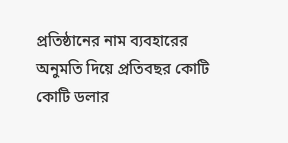প্রতিষ্ঠানের নাম ব্যবহারের অনুমতি দিয়ে প্রতিবছর কোটি কোটি ডলার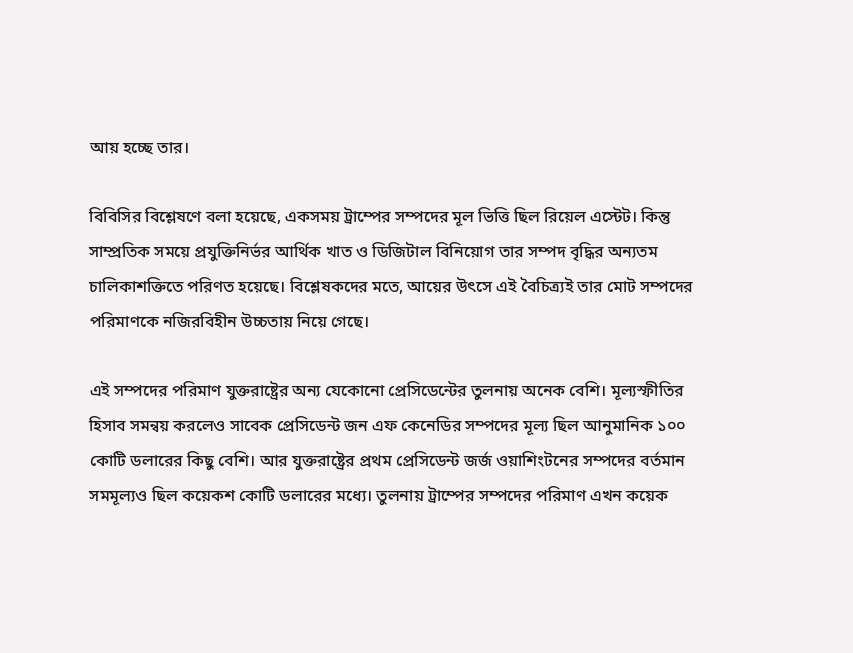আয় হচ্ছে তার।

বিবিসির বিশ্লেষণে বলা হয়েছে, একসময় ট্রাম্পের সম্পদের মূল ভিত্তি ছিল রিয়েল এস্টেট। কিন্তু সাম্প্রতিক সময়ে প্রযুক্তিনির্ভর আর্থিক খাত ও ডিজিটাল বিনিয়োগ তার সম্পদ বৃদ্ধির অন্যতম চালিকাশক্তিতে পরিণত হয়েছে। বিশ্লেষকদের মতে, আয়ের উৎসে এই বৈচিত্র্যই তার মোট সম্পদের পরিমাণকে নজিরবিহীন উচ্চতায় নিয়ে গেছে।

এই সম্পদের পরিমাণ যুক্তরাষ্ট্রের অন্য যেকোনো প্রেসিডেন্টের তুলনায় অনেক বেশি। মূল্যস্ফীতির হিসাব সমন্বয় করলেও সাবেক প্রেসিডেন্ট জন এফ কেনেডির সম্পদের মূল্য ছিল আনুমানিক ১০০ কোটি ডলারের কিছু বেশি। আর যুক্তরাষ্ট্রের প্রথম প্রেসিডেন্ট জর্জ ওয়াশিংটনের সম্পদের বর্তমান সমমূল্যও ছিল কয়েকশ কোটি ডলারের মধ্যে। তুলনায় ট্রাম্পের সম্পদের পরিমাণ এখন কয়েক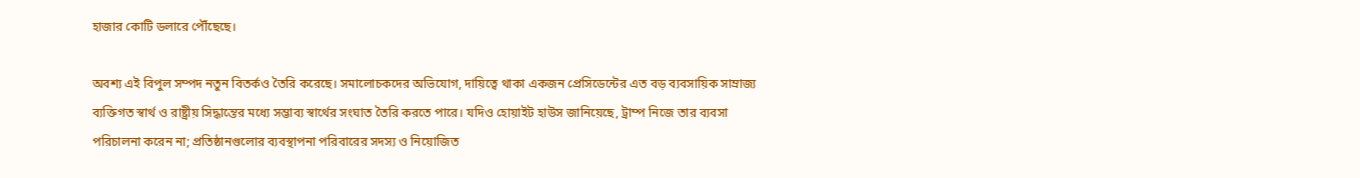হাজার কোটি ডলারে পৌঁছেছে।

অবশ্য এই বিপুল সম্পদ নতুন বিতর্কও তৈরি করেছে। সমালোচকদের অভিযোগ, দায়িত্বে থাকা একজন প্রেসিডেন্টের এত বড় ব্যবসায়িক সাম্রাজ্য ব্যক্তিগত স্বার্থ ও রাষ্ট্রীয় সিদ্ধান্তের মধ্যে সম্ভাব্য স্বার্থের সংঘাত তৈরি করতে পারে। যদিও হোয়াইট হাউস জানিয়েছে, ট্রাম্প নিজে তার ব্যবসা পরিচালনা করেন না; প্রতিষ্ঠানগুলোর ব্যবস্থাপনা পরিবারের সদস্য ও নিয়োজিত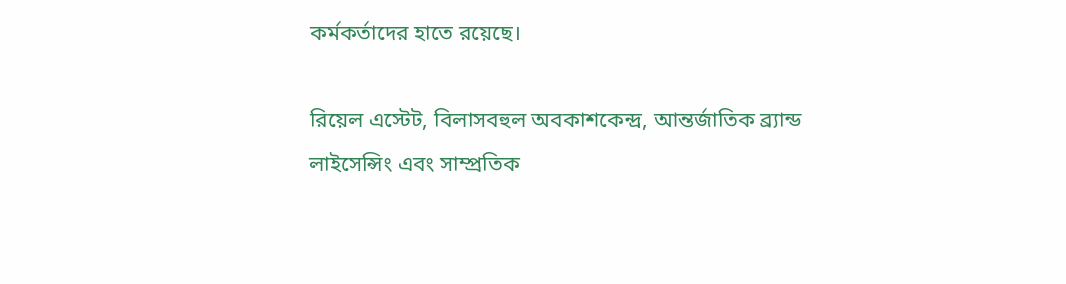কর্মকর্তাদের হাতে রয়েছে।

রিয়েল এস্টেট, বিলাসবহুল অবকাশকেন্দ্র, আন্তর্জাতিক ব্র্যান্ড লাইসেন্সিং এবং সাম্প্রতিক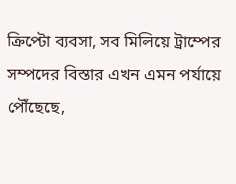ক্রিপ্টো ব্যবসা, সব মিলিয়ে ট্রাম্পের সম্পদের বিস্তার এখন এমন পর্যায়ে পৌঁছেছে,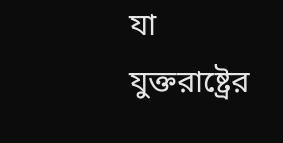যা যুক্তরাষ্ট্রের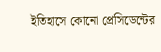ইতিহাসে কোনো প্রেসিডেন্টের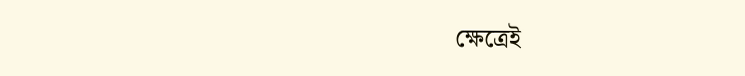ক্ষেত্রেই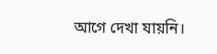আগে দেখা যায়নি।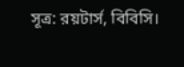সূত্র: রয়টার্স, বিবিসি।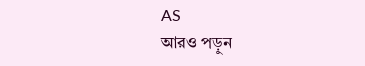AS
আরও পড়ুন